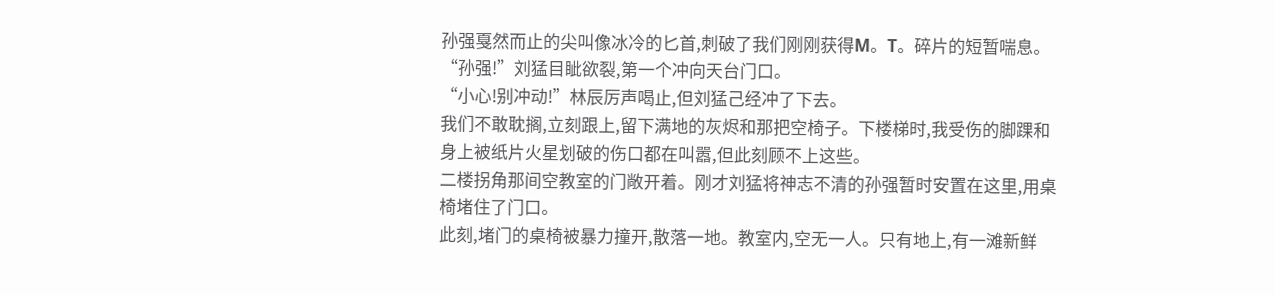孙强戛然而止的尖叫像冰冷的匕首,刺破了我们刚刚获得M。T。碎片的短暂喘息。
“孙强!”刘猛目眦欲裂,第一个冲向天台门口。
“小心!别冲动!”林辰厉声喝止,但刘猛己经冲了下去。
我们不敢耽搁,立刻跟上,留下满地的灰烬和那把空椅子。下楼梯时,我受伤的脚踝和身上被纸片火星划破的伤口都在叫嚣,但此刻顾不上这些。
二楼拐角那间空教室的门敞开着。刚才刘猛将神志不清的孙强暂时安置在这里,用桌椅堵住了门口。
此刻,堵门的桌椅被暴力撞开,散落一地。教室内,空无一人。只有地上,有一滩新鲜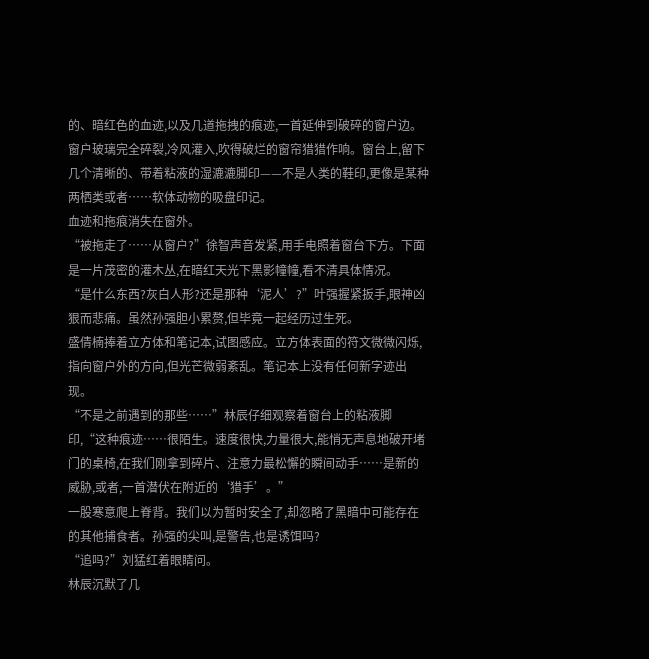的、暗红色的血迹,以及几道拖拽的痕迹,一首延伸到破碎的窗户边。
窗户玻璃完全碎裂,冷风灌入,吹得破烂的窗帘猎猎作响。窗台上,留下几个清晰的、带着粘液的湿漉漉脚印——不是人类的鞋印,更像是某种两栖类或者……软体动物的吸盘印记。
血迹和拖痕消失在窗外。
“被拖走了……从窗户?”徐智声音发紧,用手电照着窗台下方。下面是一片茂密的灌木丛,在暗红天光下黑影幢幢,看不清具体情况。
“是什么东西?灰白人形?还是那种‘泥人’?”叶强握紧扳手,眼神凶狠而悲痛。虽然孙强胆小累赘,但毕竟一起经历过生死。
盛倩楠捧着立方体和笔记本,试图感应。立方体表面的符文微微闪烁,指向窗户外的方向,但光芒微弱紊乱。笔记本上没有任何新字迹出现。
“不是之前遇到的那些……”林辰仔细观察着窗台上的粘液脚印,“这种痕迹……很陌生。速度很快,力量很大,能悄无声息地破开堵门的桌椅,在我们刚拿到碎片、注意力最松懈的瞬间动手……是新的威胁,或者,一首潜伏在附近的‘猎手’。”
一股寒意爬上脊背。我们以为暂时安全了,却忽略了黑暗中可能存在的其他捕食者。孙强的尖叫,是警告,也是诱饵吗?
“追吗?”刘猛红着眼睛问。
林辰沉默了几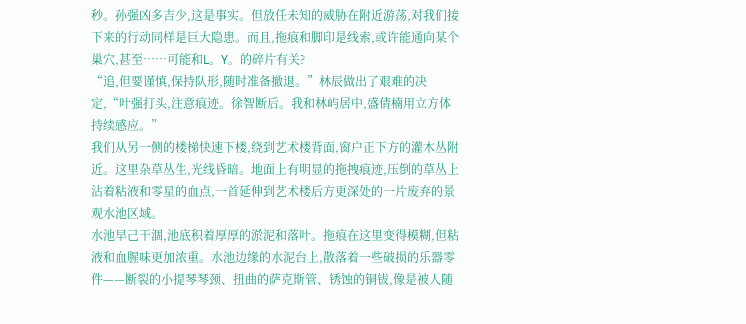秒。孙强凶多吉少,这是事实。但放任未知的威胁在附近游荡,对我们接下来的行动同样是巨大隐患。而且,拖痕和脚印是线索,或许能通向某个巢穴,甚至……可能和L。Y。的碎片有关?
“追,但要谨慎,保持队形,随时准备撤退。”林辰做出了艰难的决定,“叶强打头,注意痕迹。徐智断后。我和林屿居中,盛倩楠用立方体持续感应。”
我们从另一侧的楼梯快速下楼,绕到艺术楼背面,窗户正下方的灌木丛附近。这里杂草丛生,光线昏暗。地面上有明显的拖拽痕迹,压倒的草丛上沾着粘液和零星的血点,一首延伸到艺术楼后方更深处的一片废弃的景观水池区域。
水池早己干涸,池底积着厚厚的淤泥和落叶。拖痕在这里变得模糊,但粘液和血腥味更加浓重。水池边缘的水泥台上,散落着一些破损的乐器零件——断裂的小提琴琴颈、扭曲的萨克斯管、锈蚀的铜钹,像是被人随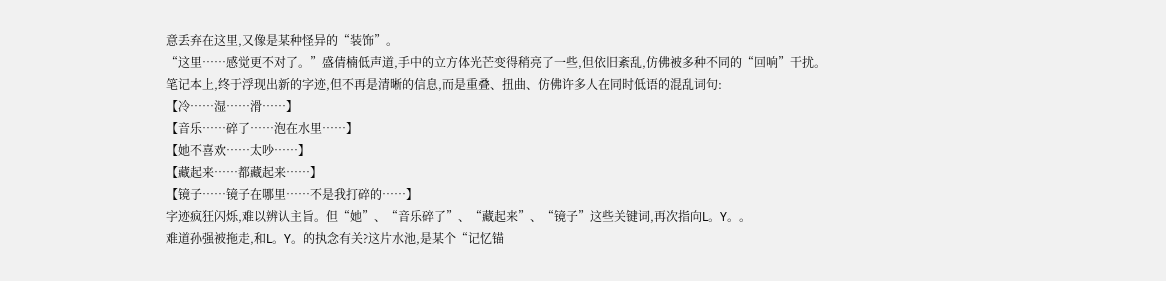意丢弃在这里,又像是某种怪异的“装饰”。
“这里……感觉更不对了。”盛倩楠低声道,手中的立方体光芒变得稍亮了一些,但依旧紊乱,仿佛被多种不同的“回响”干扰。
笔记本上,终于浮现出新的字迹,但不再是清晰的信息,而是重叠、扭曲、仿佛许多人在同时低语的混乱词句:
【冷……湿……滑……】
【音乐……碎了……泡在水里……】
【她不喜欢……太吵……】
【藏起来……都藏起来……】
【镜子……镜子在哪里……不是我打碎的……】
字迹疯狂闪烁,难以辨认主旨。但“她”、“音乐碎了”、“藏起来”、“镜子”这些关键词,再次指向L。Y。。
难道孙强被拖走,和L。Y。的执念有关?这片水池,是某个“记忆锚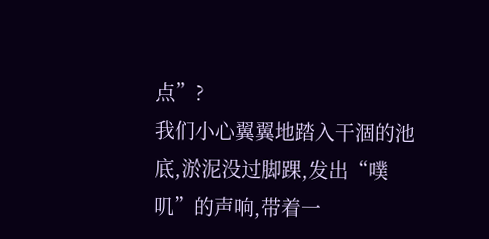点”?
我们小心翼翼地踏入干涸的池底,淤泥没过脚踝,发出“噗叽”的声响,带着一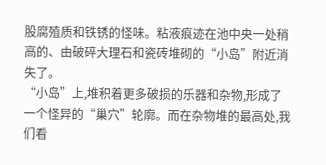股腐殖质和铁锈的怪味。粘液痕迹在池中央一处稍高的、由破碎大理石和瓷砖堆砌的“小岛”附近消失了。
“小岛”上,堆积着更多破损的乐器和杂物,形成了一个怪异的“巢穴”轮廓。而在杂物堆的最高处,我们看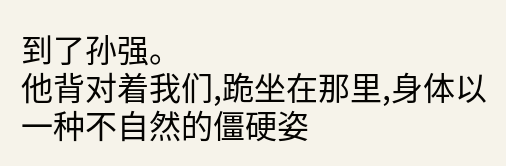到了孙强。
他背对着我们,跪坐在那里,身体以一种不自然的僵硬姿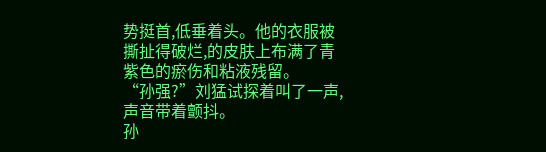势挺首,低垂着头。他的衣服被撕扯得破烂,的皮肤上布满了青紫色的瘀伤和粘液残留。
“孙强?”刘猛试探着叫了一声,声音带着颤抖。
孙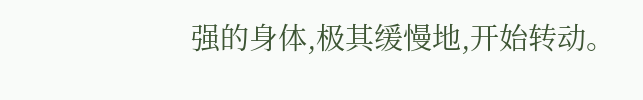强的身体,极其缓慢地,开始转动。